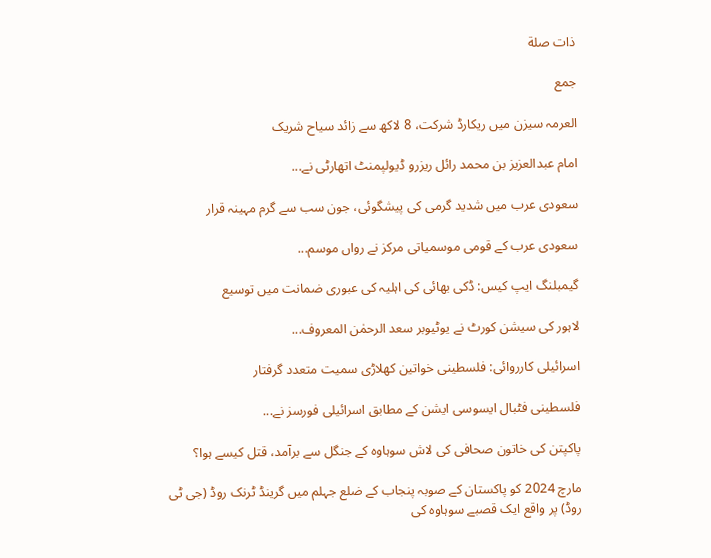ذات صلة

جمع

العرمہ سیزن میں ریکارڈ شرکت، 8 لاکھ سے زائد سیاح شریک

امام عبدالعزیز بن محمد رائل ریزرو ڈیولپمنٹ اتھارٹی نے...

سعودی عرب میں شدید گرمی کی پیشگوئی، جون سب سے گرم مہینہ قرار

سعودی عرب کے قومی موسمیاتی مرکز نے رواں موسم...

گیمبلنگ ایپ کیس: ڈکی بھائی کی اہلیہ کی عبوری ضمانت میں توسیع

لاہور کی سیشن کورٹ نے یوٹیوبر سعد الرحمٰن المعروف...

اسرائیلی کارروائی: فلسطینی خواتین کھلاڑی سمیت متعدد گرفتار

فلسطینی فٹبال ایسوسی ایشن کے مطابق اسرائیلی فورسز نے...

پاکپتن کی خاتون صحافی کی لاش سوہاوہ کے جنگل سے برآمد، قتل کیسے ہوا؟

مارچ 2024 کو پاکستان کے صوبہ پنجاب کے ضلع جہلم میں گرینڈ ٹرنک روڈ (جی ٹی روڈ) پر واقع ایک قصبے سوہاوہ کی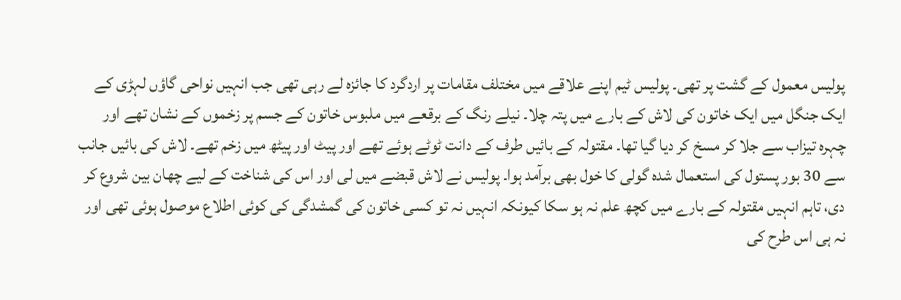پولیس معمول کے گشت پر تھی۔ پولیس ٹیم اپنے علاقے میں مختلف مقامات پر اردگرد کا جائزہ لے رہی تھی جب انہیں نواحی گاؤں لہڑی کے ایک جنگل میں ایک خاتون کی لاش کے بارے میں پتہ چلا۔ نیلے رنگ کے برقعے میں ملبوس خاتون کے جسم پر زخموں کے نشان تھے اور چہرہ تیزاب سے جلا کر مسخ کر دیا گیا تھا۔ مقتولہ کے بائیں طرف کے دانت ٹوٹے ہوئے تھے اور پیٹ اور پیٹھ میں زخم تھے۔ لاش کی بائیں جانب سے 30 بور پستول کی استعمال شدہ گولی کا خول بھی برآمد ہوا۔ پولیس نے لاش قبضے میں لی اور اس کی شناخت کے لیے چھان بین شروع کر دی، تاہم انہیں مقتولہ کے بارے میں کچھ علم نہ ہو سکا کیونکہ انہیں نہ تو کسی خاتون کی گمشدگی کی کوئی اطلاع موصول ہوئی تھی اور نہ ہی اس طرح کی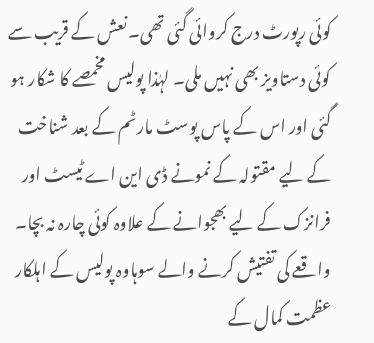کوئی رپورٹ درج کروائی گئی تھی۔ نعش کے قریب سے کوئی دستاویز بھی نہیں ملی۔ لہٰذا پولیس مخمصے کا شکار ہو گئی اور اس کے پاس پوسٹ مارٹم کے بعد شناخت کے لیے مقتولہ کے نمونے ڈی این اے ٹیسٹ اور فرانزک کے لیے بھجوانے کے علاوہ کوئی چارہ نہ بچا۔ واقعے کی تفتیش کرنے والے سوہاوہ پولیس کے اہلکار عظمت کمال کے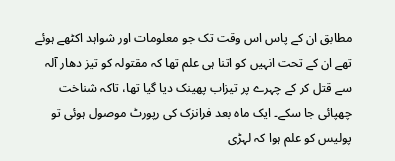مطابق ان کے پاس اس وقت تک جو معلومات اور شواہد اکٹھے ہوئے تھے ان کے تحت انہیں کو اتنا ہی علم تھا کہ مقتولہ کو تیز دھار آلہ سے قتل کر کے چہرے پر تیزاب پھینک دیا گیا تھا، تاکہ شناخت چھپائی جا سکے۔ ایک ماہ بعد فرانزک کی رپورٹ موصول ہوئی تو پولیس کو علم ہوا کہ لہڑی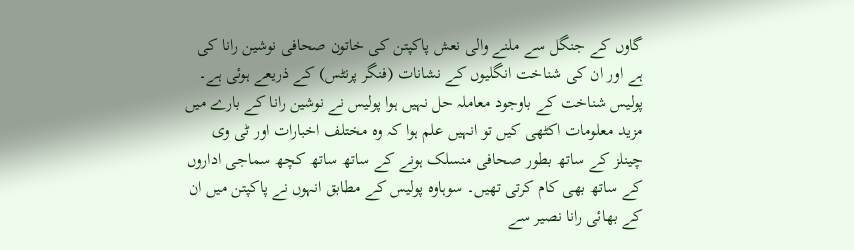گاوں کے جنگل سے ملنے والی نعش پاکپتن کی خاتون صحافی نوشین رانا کی ہے اور ان کی شناخت انگلیوں کے نشانات (فنگر پرنٹس) کے ذریعے ہوئی ہے۔ پولیس شناخت کے باوجود معاملہ حل نہیں ہوا پولیس نے نوشین رانا کے بارے میں مزید معلومات اکٹھی کیں تو انہیں علم ہوا کہ وہ مختلف اخبارات اور ٹی وی چینلز کے ساتھ بطور صحافی منسلک ہونے کے ساتھ ساتھ کچھ سماجی اداروں کے ساتھ بھی کام کرتی تھیں۔ سوہاوہ پولیس کے مطابق انہوں نے پاکپتن میں ان کے بھائی رانا نصیر سے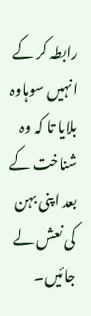رابطہ کر کے انہیں سوہاوہ بلایا تا کہ وہ شناخت کے بعد اپنی بہن کی نعش لے جائیں۔